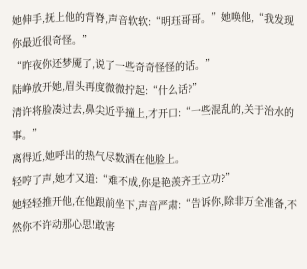她伸手,抚上他的背脊,声音软软:“明珏哥哥。”她唤他,“我发现你最近很奇怪。”
“昨夜你还梦魇了,说了一些奇奇怪怪的话。”
陆峥放开她,眉头再度微微拧起:“什么话?”
清许将脸凑过去,鼻尖近乎撞上,才开口:“一些混乱的,关于治水的事。”
离得近,她呼出的热气尽数洒在他脸上。
轻哼了声,她才又道:“难不成,你是艳羡齐王立功?”
她轻轻推开他,在他跟前坐下,声音严肃:“告诉你,除非万全准备,不然你不许动那心思!敢害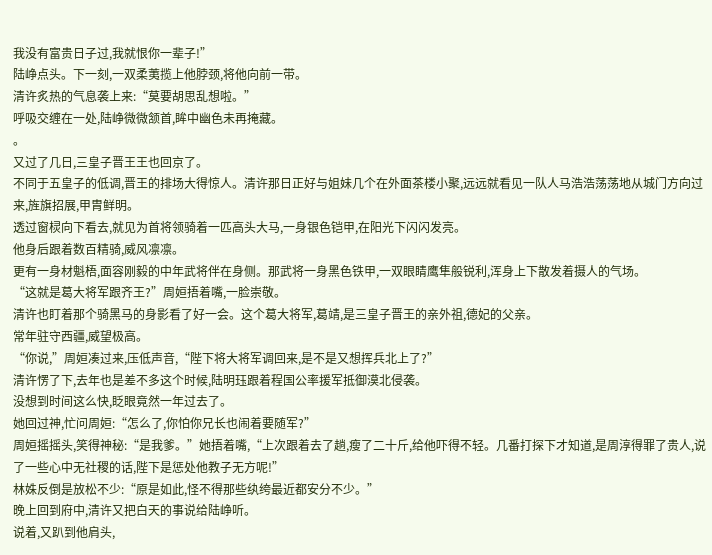我没有富贵日子过,我就恨你一辈子!”
陆峥点头。下一刻,一双柔荑揽上他脖颈,将他向前一带。
清许炙热的气息袭上来:“莫要胡思乱想啦。”
呼吸交缠在一处,陆峥微微颔首,眸中幽色未再掩藏。
。
又过了几日,三皇子晋王王也回京了。
不同于五皇子的低调,晋王的排场大得惊人。清许那日正好与姐妹几个在外面茶楼小聚,远远就看见一队人马浩浩荡荡地从城门方向过来,旌旗招展,甲胄鲜明。
透过窗棂向下看去,就见为首将领骑着一匹高头大马,一身银色铠甲,在阳光下闪闪发亮。
他身后跟着数百精骑,威风凛凛。
更有一身材魁梧,面容刚毅的中年武将伴在身侧。那武将一身黑色铁甲,一双眼睛鹰隼般锐利,浑身上下散发着摄人的气场。
“这就是葛大将军跟齐王?”周姮捂着嘴,一脸崇敬。
清许也盯着那个骑黑马的身影看了好一会。这个葛大将军,葛靖,是三皇子晋王的亲外祖,德妃的父亲。
常年驻守西疆,威望极高。
“你说,”周姮凑过来,压低声音,“陛下将大将军调回来,是不是又想挥兵北上了?”
清许愣了下,去年也是差不多这个时候,陆明珏跟着程国公率援军抵御漠北侵袭。
没想到时间这么快,眨眼竟然一年过去了。
她回过神,忙问周姮:“怎么了,你怕你兄长也闹着要随军?”
周姮摇摇头,笑得神秘:“是我爹。”她捂着嘴,“上次跟着去了趟,瘦了二十斤,给他吓得不轻。几番打探下才知道,是周淳得罪了贵人,说了一些心中无社稷的话,陛下是惩处他教子无方呢!”
林姝反倒是放松不少:“原是如此,怪不得那些纨绔最近都安分不少。”
晚上回到府中,清许又把白天的事说给陆峥听。
说着,又趴到他肩头,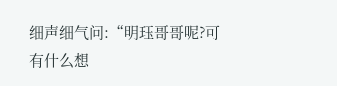细声细气问:“明珏哥哥呢?可有什么想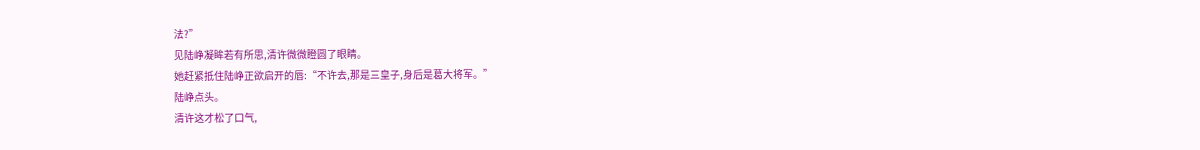法?”
见陆峥凝眸若有所思,清许微微瞪圆了眼睛。
她赶紧抵住陆峥正欲启开的唇:“不许去,那是三皇子,身后是葛大将军。”
陆峥点头。
清许这才松了口气,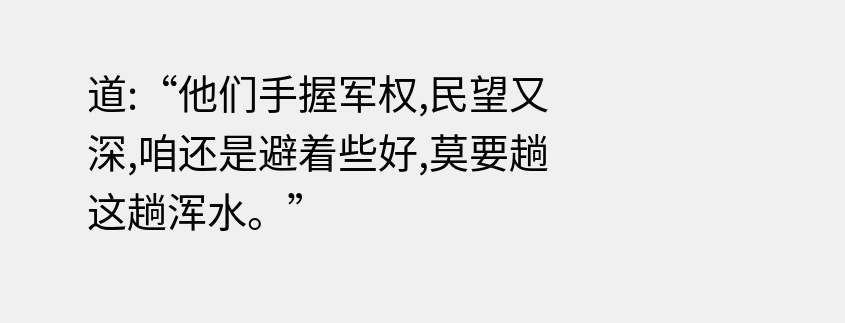道:“他们手握军权,民望又深,咱还是避着些好,莫要趟这趟浑水。”